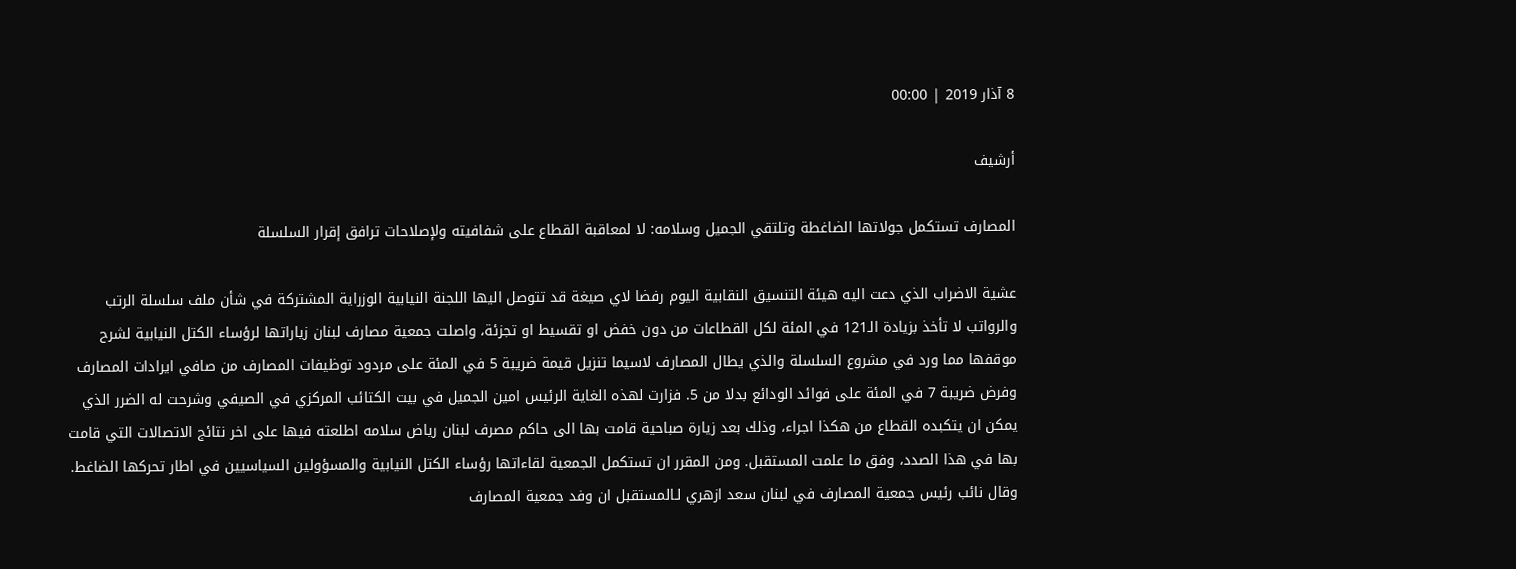8 آذار 2019 | 00:00

أرشيف

المصارف تستكمل جولاتها الضاغطة وتلتقي الجميل وسلامه: لا لمعاقبة القطاع على شفافيته ولإصلاحات ترافق إقرار السلسلة

عشية الاضراب الذي دعت اليه هيئة التنسيق النقابية اليوم رفضا لاي صيغة قد تتوصل اليها اللجنة النيابية الوزراية المشتركة في شأن ملف سلسلة الرتب والرواتب لا تأخذ بزيادة الـ121 في المئة لكل القطاعات من دون خفض او تقسيط او تجزئة، واصلت جمعية مصارف لبنان زياراتها لرؤساء الكتل النيابية لشرح موقفها مما ورد في مشروع السلسلة والذي يطال المصارف لاسيما تنزيل قيمة ضريبة 5 في المئة على مردود توظيفات المصارف من صافي ايرادات المصارف وفرض ضريبة 7 في المئة على فوائد الودائع بدلا من 5. فزارت لهذه الغاية الرئيس امين الجميل في بيت الكتائب المركزي في الصيفي وشرحت له الضرر الذي يمكن ان يتكبده القطاع من هكذا اجراء، وذلك بعد زيارة صباحية قامت بها الى حاكم مصرف لبنان رياض سلامه اطلعته فيها على اخر نتائج الاتصالات التي قامت بها في هذا الصدد، وفق ما علمت المستقبل. ومن المقرر ان تستكمل الجمعية لقاءاتها رؤساء الكتل النيابية والمسؤولين السياسيين في اطار تحركها الضاغط.
وقال نائب رئيس جمعية المصارف في لبنان سعد ازهري لـالمستقبل ان وفد جمعية المصارف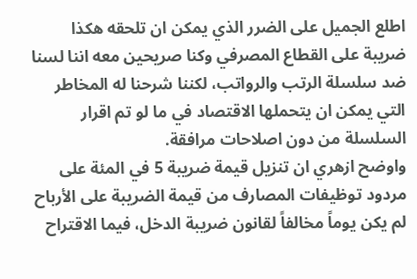اطلع الجميل على الضرر الذي يمكن ان تلحقه هكذا ضريبة على القطاع المصرفي وكنا صريحين معه اننا لسنا ضد سلسلة الرتب والرواتب، لكننا شرحنا له المخاطر التي يمكن ان يتحملها الاقتصاد في ما لو تم اقرار السلسلة من دون اصلاحات مرافقة.
واوضح ازهري ان تنزيل قيمة ضريبة 5 في المئة على مردود توظيفات المصارف من قيمة الضريبة على الأرباح لم يكن يوماً مخالفاً لقانون ضريبة الدخل، فيما الاقتراح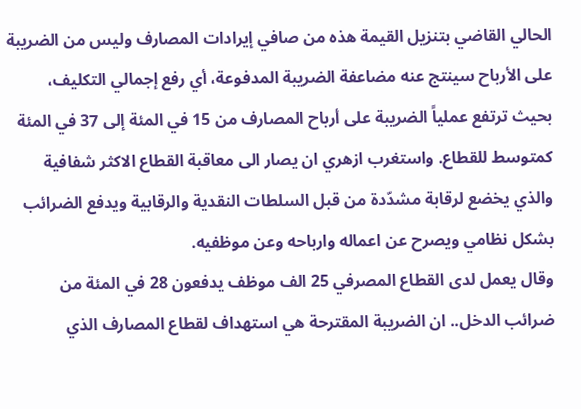الحالي القاضي بتنزيل القيمة هذه من صافي إيرادات المصارف وليس من الضريبة على الأرباح سينتج عنه مضاعفة الضريبة المدفوعة، أي رفع إجمالي التكليف، بحيث ترتفع عملياً الضريبة على أرباح المصارف من 15 في المئة إلى 37 في المئة كمتوسط للقطاع. واستغرب ازهري ان يصار الى معاقبة القطاع الاكثر شفافية والذي يخضع لرقابة مشدّدة من قبل السلطات النقدية والرقابية ويدفع الضرائب بشكل نظامي ويصرح عن اعماله وارباحه وعن موظفيه.
وقال يعمل لدى القطاع المصرفي 25 الف موظف يدفعون 28 في المئة من ضرائب الدخل.. ان الضريبة المقترحة هي استهداف لقطاع المصارف الذي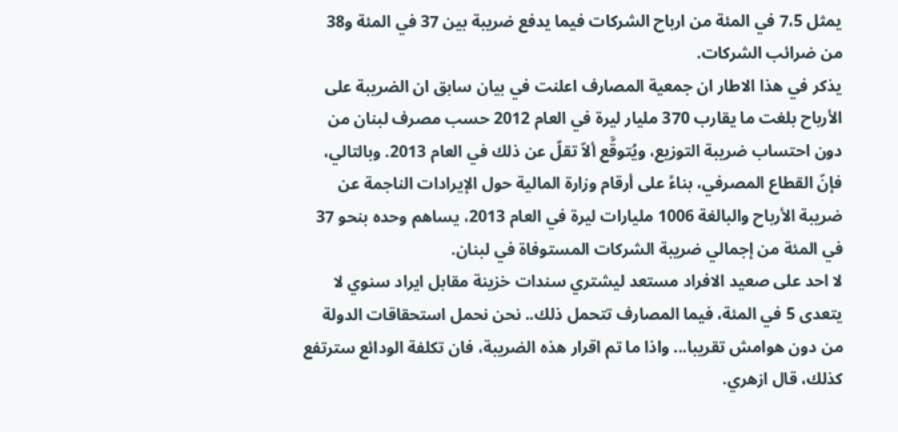يمثل 7،5 في المئة من ارباح الشركات فيما يدفع ضريبة بين 37 في المئة و38 من ضرائب الشركات.
يذكر في هذا الاطار ان جمعية المصارف اعلنت في بيان سابق ان الضريبة على الأرباح بلغت ما يقارب 370 مليار ليرة في العام 2012 حسب مصرف لبنان من دون احتساب ضريبة التوزيع، ويُتوقَّع ألاّ تقلّ عن ذلك في العام 2013. وبالتالي، فإنّ القطاع المصرفي، بناءً على أرقام وزارة المالية حول الإيرادات الناجمة عن ضريبة الأرباح والبالغة 1006 مليارات ليرة في العام 2013، يساهم وحده بنحو 37 في المئة من إجمالي ضريبة الشركات المستوفاة في لبنان.
لا احد على صعيد الافراد مستعد ليشتري سندات خزينة مقابل ايراد سنوي لا يتعدى 5 في المئة، فيما المصارف تتحمل ذلك.. نحن نحمل استحقاقات الدولة من دون هوامش تقريبا... واذا ما تم اقرار هذه الضريبة، فان تكلفة الودائع سترتفع كذلك، قال ازهري.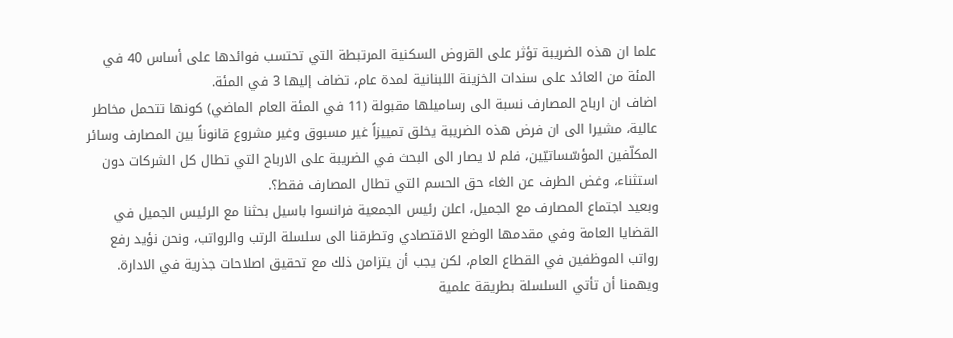علما ان هذه الضريبة تؤثر على القروض السكنية المرتبطة التي تحتسب فوائدها على أساس 40 في المئة من العائد على سندات الخزينة اللبنانية لمدة عام، تضاف إليها 3 في المئة.
اضاف ان ارباح المصارف نسبة الى رساميلها مقبولة (11 في المئة العام الماضي) كونها تتحمل مخاطر عالية، مشيرا الى ان فرض هذه الضريبة يخلق تمييزاً غير مسبوق وغير مشروع قانوناً بين المصارف وسائر المكلّفين المؤسّساتيّين، فلم لا يصار الى البحث في الضريبة على الارباح التي تطال كل الشركات دون استثناء، وغض الطرف عن الغاء حق الحسم التي تطال المصارف فقط؟.
وبعيد اجتماع المصارف مع الجميل، اعلن رئيس الجمعية فرانسوا باسيل بحثنا مع الرئيس الجميل في القضايا العامة وفي مقدمها الوضع الاقتصادي وتطرقنا الى سلسلة الرتب والرواتب، ونحن نؤيد رفع رواتب الموظفين في القطاع العام، لكن يجب أن يتزامن ذلك مع تحقيق اصلاحات جذرية في الادارة. ويهمنا أن تأتي السلسلة بطريقة علمية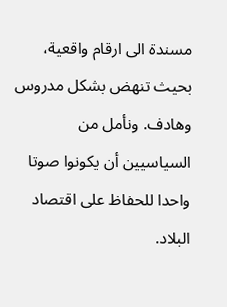مسندة الى ارقام واقعية، بحيث تنهض بشكل مدروس وهادف. ونأمل من السياسيين أن يكونوا صوتا واحدا للحفاظ على اقتصاد البلاد.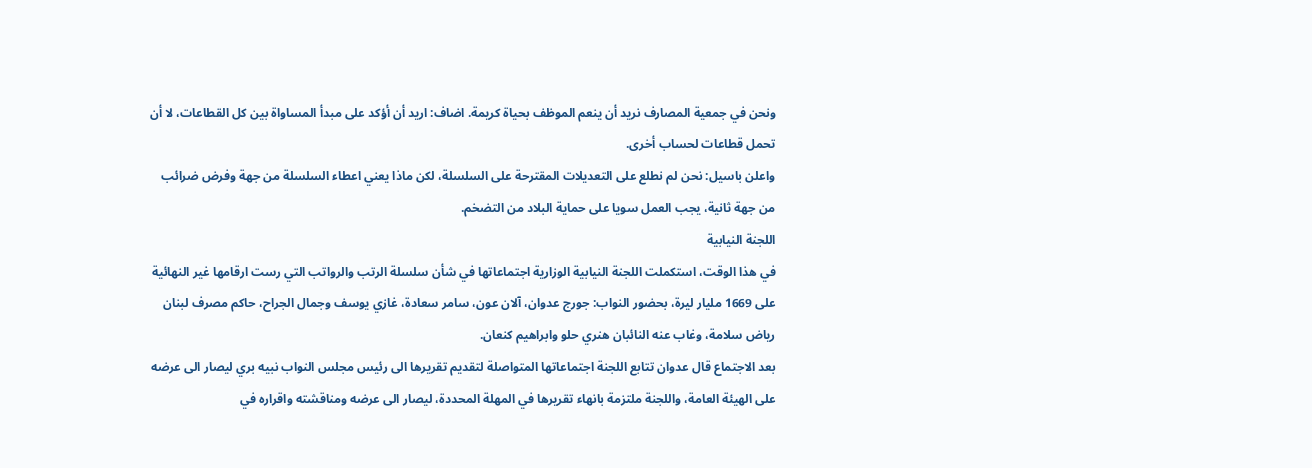ونحن في جمعية المصارف نريد أن ينعم الموظف بحياة كريمة. اضاف: اريد أن أؤكد على مبدأ المساواة بين كل القطاعات، لا أن تحمل قطاعات لحساب أخرى.
واعلن باسيل: نحن لم نطلع على التعديلات المقترحة على السلسلة، لكن ماذا يعني اعطاء السلسلة من جهة وفرض ضرائب من جهة ثانية، يجب العمل سويا على حماية البلاد من التضخم.
اللجنة النيابية
في هذا الوقت، استكملت اللجنة النيابية الوزارية اجتماعاتها في شأن سلسلة الرتب والرواتب التي رست ارقامها غير النهائية على 1669 مليار ليرة، بحضور النواب: جورج عدوان، آلان عون، سامر سعادة، غازي يوسف وجمال الجراح، حاكم مصرف لبنان رياض سلامة، وغاب عنه النائبان هنري حلو وابراهيم كنعان.
بعد الاجتماع قال عدوان تتابع اللجنة اجتماعاتها المتواصلة لتقديم تقريرها الى رئيس مجلس النواب نبيه بري ليصار الى عرضه على الهيئة العامة، واللجنة ملتزمة بانهاء تقريرها في المهلة المحددة، ليصار الى عرضه ومناقشته واقراره في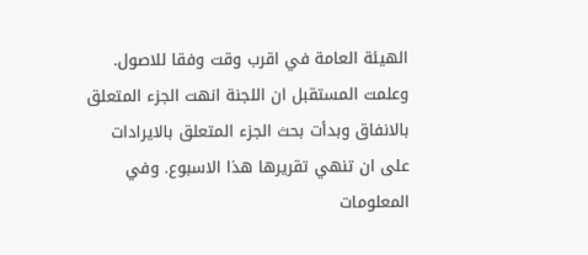الهيئة العامة في اقرب وقت وفقا للاصول.
وعلمت المستقبل ان اللجنة انهت الجزء المتعلق بالانفاق وبدأت بحث الجزء المتعلق بالايرادات على ان تنهي تقريرها هذا الاسبوع. وفي المعلومات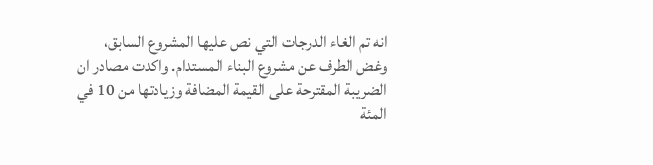انه تم الغاء الدرجات التي نص عليها المشروع السابق، وغض الطرف عن مشروع البناء المستدام. واكدت مصادر ان الضريبة المقترحة على القيمة المضافة وزيادتها من 10 في المئة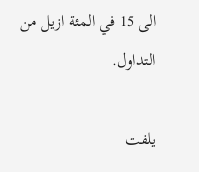الى 15 في المئة ازيل من التداول.

يلفت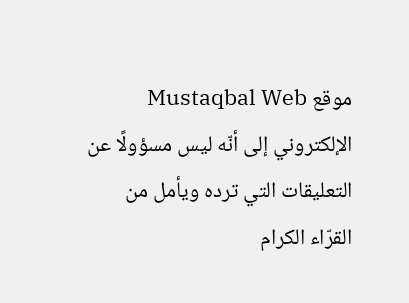موقع Mustaqbal Web الإلكتروني إلى أنّه ليس مسؤولًا عن التعليقات التي ترده ويأمل من القرّاء الكرام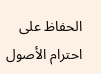الحفاظ على احترام الأصول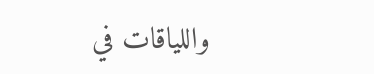واللياقات في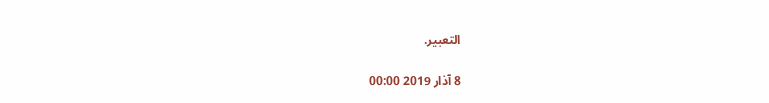التعبير.

8 آذار 2019 00:00